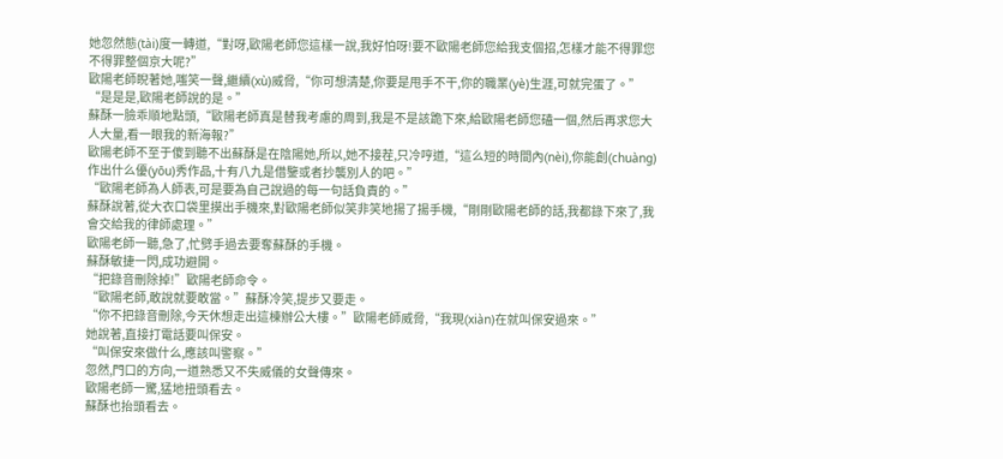她忽然態(tài)度一轉道,“對呀,歐陽老師您這樣一說,我好怕呀!要不歐陽老師您給我支個招,怎樣才能不得罪您不得罪整個京大呢?”
歐陽老師睨著她,嗤笑一聲,繼續(xù)威脅,“你可想清楚,你要是甩手不干,你的職業(yè)生涯,可就完蛋了。”
“是是是,歐陽老師說的是。”
蘇酥一臉乖順地點頭,“歐陽老師真是替我考慮的周到,我是不是該跪下來,給歐陽老師您磕一個,然后再求您大人大量,看一眼我的新海報?”
歐陽老師不至于傻到聽不出蘇酥是在陰陽她,所以,她不接茬,只冷哼道,“這么短的時間內(nèi),你能創(chuàng)作出什么優(yōu)秀作品,十有八九是借鑒或者抄襲別人的吧。”
“歐陽老師為人師表,可是要為自己說過的每一句話負責的。”
蘇酥說著,從大衣口袋里摸出手機來,對歐陽老師似笑非笑地揚了揚手機,“剛剛歐陽老師的話,我都錄下來了,我會交給我的律師處理。”
歐陽老師一聽,急了,忙劈手過去要奪蘇酥的手機。
蘇酥敏捷一閃,成功避開。
“把錄音刪除掉!”歐陽老師命令。
“歐陽老師,敢說就要敢當。”蘇酥冷笑,提步又要走。
“你不把錄音刪除,今天休想走出這棟辦公大樓。”歐陽老師威脅,“我現(xiàn)在就叫保安過來。”
她說著,直接打電話要叫保安。
“叫保安來做什么,應該叫警察。”
忽然,門口的方向,一道熟悉又不失威儀的女聲傳來。
歐陽老師一驚,猛地扭頭看去。
蘇酥也抬頭看去。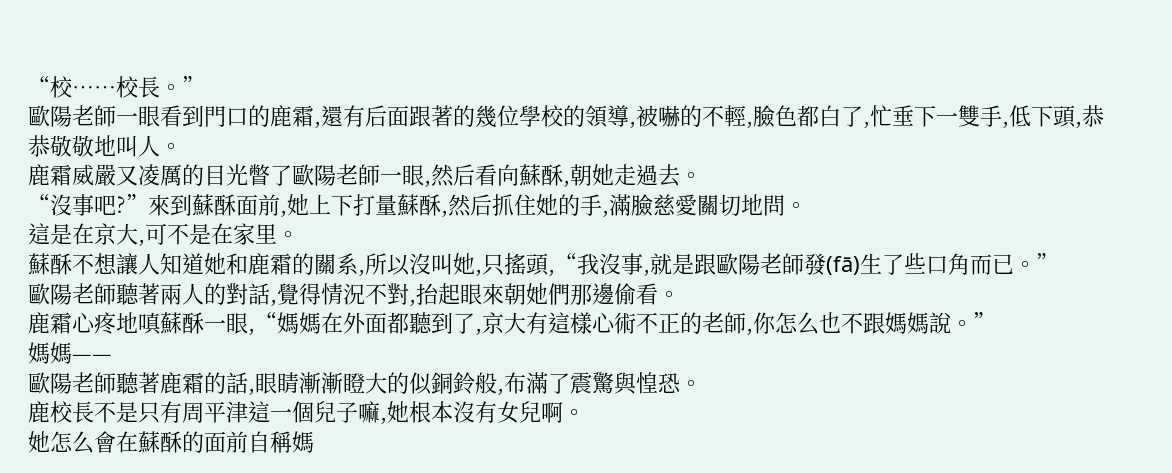“校……校長。”
歐陽老師一眼看到門口的鹿霜,還有后面跟著的幾位學校的領導,被嚇的不輕,臉色都白了,忙垂下一雙手,低下頭,恭恭敬敬地叫人。
鹿霜威嚴又凌厲的目光瞥了歐陽老師一眼,然后看向蘇酥,朝她走過去。
“沒事吧?”來到蘇酥面前,她上下打量蘇酥,然后抓住她的手,滿臉慈愛關切地問。
這是在京大,可不是在家里。
蘇酥不想讓人知道她和鹿霜的關系,所以沒叫她,只搖頭,“我沒事,就是跟歐陽老師發(fā)生了些口角而已。”
歐陽老師聽著兩人的對話,覺得情況不對,抬起眼來朝她們那邊偷看。
鹿霜心疼地嗔蘇酥一眼,“媽媽在外面都聽到了,京大有這樣心術不正的老師,你怎么也不跟媽媽說。”
媽媽——
歐陽老師聽著鹿霜的話,眼睛漸漸瞪大的似銅鈴般,布滿了震驚與惶恐。
鹿校長不是只有周平津這一個兒子嘛,她根本沒有女兒啊。
她怎么會在蘇酥的面前自稱媽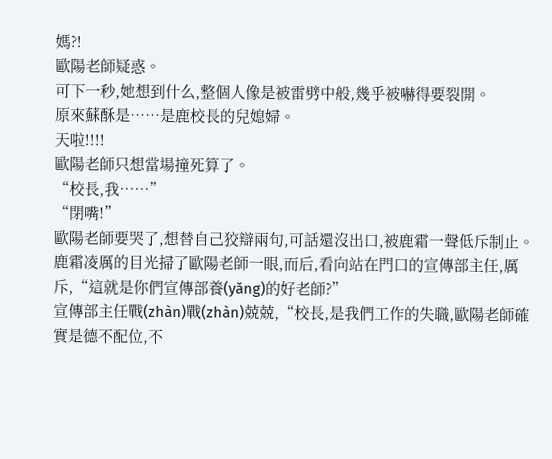媽?!
歐陽老師疑惑。
可下一秒,她想到什么,整個人像是被雷劈中般,幾乎被嚇得要裂開。
原來蘇酥是……是鹿校長的兒媳婦。
天啦!!!!
歐陽老師只想當場撞死算了。
“校長,我……”
“閉嘴!”
歐陽老師要哭了,想替自己狡辯兩句,可話還沒出口,被鹿霜一聲低斥制止。
鹿霜凌厲的目光掃了歐陽老師一眼,而后,看向站在門口的宣傳部主任,厲斥,“這就是你們宣傳部養(yǎng)的好老師?”
宣傳部主任戰(zhàn)戰(zhàn)兢兢,“校長,是我們工作的失職,歐陽老師確實是德不配位,不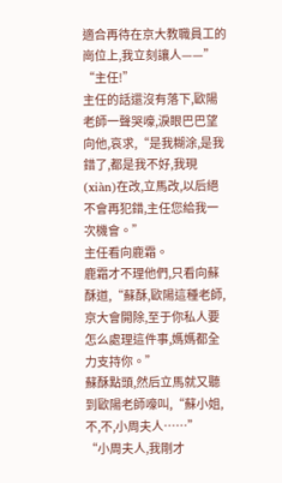適合再待在京大教職員工的崗位上,我立刻讓人——”
“主任!”
主任的話還沒有落下,歐陽老師一聲哭嚎,淚眼巴巴望向他,哀求,“是我糊涂,是我錯了,都是我不好,我現(xiàn)在改,立馬改,以后絕不會再犯錯,主任您給我一次機會。”
主任看向鹿霜。
鹿霜才不理他們,只看向蘇酥道,“蘇酥,歐陽這種老師,京大會開除,至于你私人要怎么處理這件事,媽媽都全力支持你。”
蘇酥點頭,然后立馬就又聽到歐陽老師嚎叫,“蘇小姐,不,不,小周夫人……”
“小周夫人,我剛才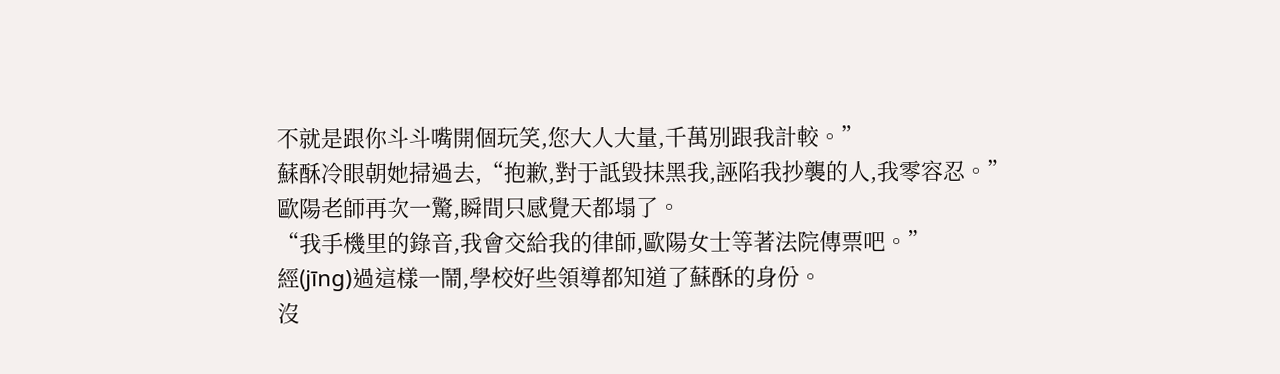不就是跟你斗斗嘴開個玩笑,您大人大量,千萬別跟我計較。”
蘇酥冷眼朝她掃過去,“抱歉,對于詆毀抹黑我,誣陷我抄襲的人,我零容忍。”
歐陽老師再次一驚,瞬間只感覺天都塌了。
“我手機里的錄音,我會交給我的律師,歐陽女士等著法院傳票吧。”
經(jīng)過這樣一鬧,學校好些領導都知道了蘇酥的身份。
沒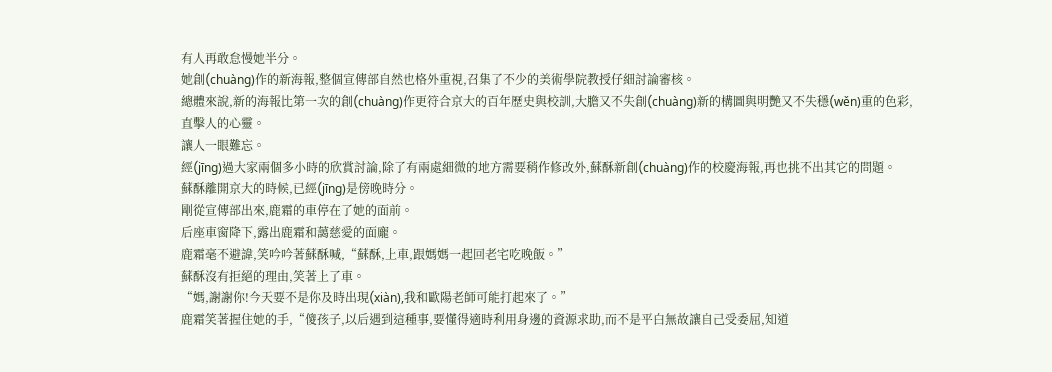有人再敢怠慢她半分。
她創(chuàng)作的新海報,整個宣傳部自然也格外重視,召集了不少的美術學院教授仔細討論審核。
總體來說,新的海報比第一次的創(chuàng)作更符合京大的百年歷史與校訓,大膽又不失創(chuàng)新的構圖與明艷又不失穩(wěn)重的色彩,直擊人的心靈。
讓人一眼難忘。
經(jīng)過大家兩個多小時的欣賞討論,除了有兩處細微的地方需要稍作修改外,蘇酥新創(chuàng)作的校慶海報,再也挑不出其它的問題。
蘇酥離開京大的時候,已經(jīng)是傍晚時分。
剛從宣傳部出來,鹿霜的車停在了她的面前。
后座車窗降下,露出鹿霜和藹慈愛的面龐。
鹿霜毫不避諱,笑吟吟著蘇酥喊,“蘇酥,上車,跟媽媽一起回老宅吃晚飯。”
蘇酥沒有拒絕的理由,笑著上了車。
“媽,謝謝你!今天要不是你及時出現(xiàn),我和歐陽老師可能打起來了。”
鹿霜笑著握住她的手,“傻孩子,以后遇到這種事,要懂得適時利用身邊的資源求助,而不是平白無故讓自己受委屈,知道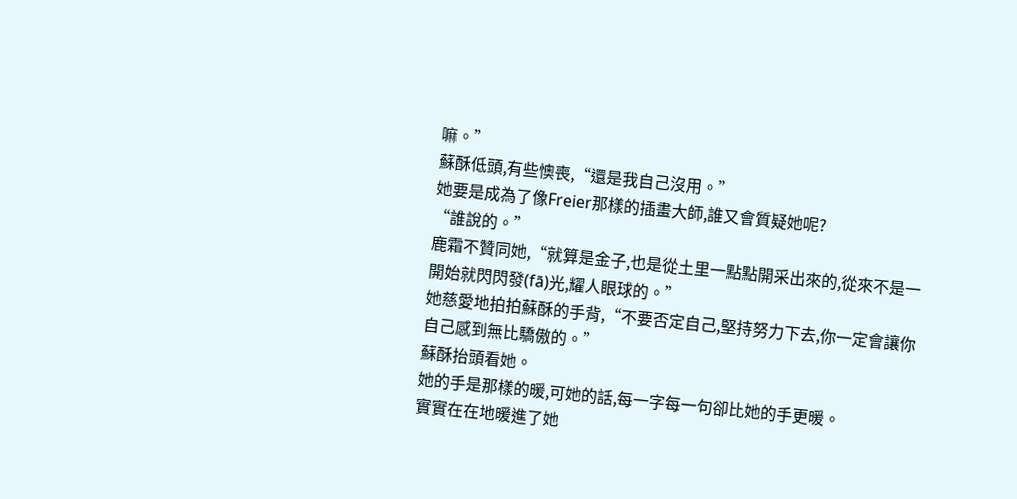嘛。”
蘇酥低頭,有些懊喪,“還是我自己沒用。”
她要是成為了像Freier那樣的插畫大師,誰又會質疑她呢?
“誰說的。”
鹿霜不贊同她,“就算是金子,也是從土里一點點開采出來的,從來不是一開始就閃閃發(fā)光,耀人眼球的。”
她慈愛地拍拍蘇酥的手背,“不要否定自己,堅持努力下去,你一定會讓你自己感到無比驕傲的。”
蘇酥抬頭看她。
她的手是那樣的暖,可她的話,每一字每一句卻比她的手更暖。
實實在在地暖進了她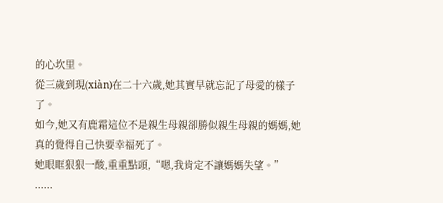的心坎里。
從三歲到現(xiàn)在二十六歲,她其實早就忘記了母愛的樣子了。
如今,她又有鹿霜這位不是親生母親卻勝似親生母親的媽媽,她真的覺得自己快要幸福死了。
她眼眶狠狠一酸,重重點頭,“嗯,我肯定不讓媽媽失望。”
......